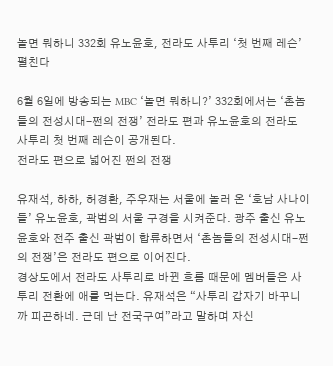놀면 뭐하니 332회 유노윤호, 전라도 사투리 ‘첫 번째 레슨’ 펼친다

6월 6일에 방송되는 MBC ‘놀면 뭐하니?’ 332회에서는 ‘촌놈들의 전성시대-쩐의 전쟁’ 전라도 편과 유노윤호의 전라도 사투리 첫 번째 레슨이 공개된다.
전라도 편으로 넓어진 쩐의 전쟁

유재석, 하하, 허경환, 주우재는 서울에 놀러 온 ‘호남 사나이들’ 유노윤호, 곽범의 서울 구경을 시켜준다. 광주 출신 유노윤호와 전주 출신 곽범이 합류하면서 ‘촌놈들의 전성시대-쩐의 전쟁’은 전라도 편으로 이어진다.
경상도에서 전라도 사투리로 바뀐 흐름 때문에 멤버들은 사투리 전환에 애를 먹는다. 유재석은 “사투리 갑자기 바꾸니까 피곤하네. 근데 난 전국구여”라고 말하며 자신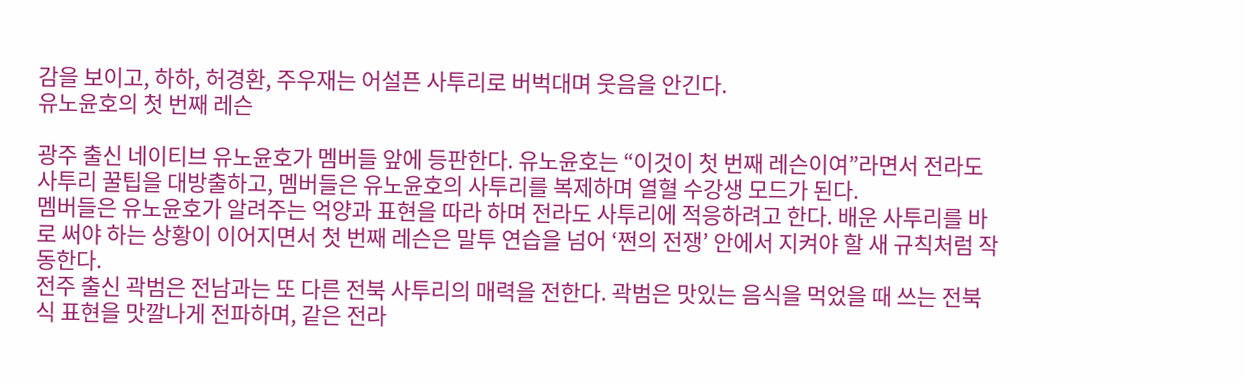감을 보이고, 하하, 허경환, 주우재는 어설픈 사투리로 버벅대며 웃음을 안긴다.
유노윤호의 첫 번째 레슨

광주 출신 네이티브 유노윤호가 멤버들 앞에 등판한다. 유노윤호는 “이것이 첫 번째 레슨이여”라면서 전라도 사투리 꿀팁을 대방출하고, 멤버들은 유노윤호의 사투리를 복제하며 열혈 수강생 모드가 된다.
멤버들은 유노윤호가 알려주는 억양과 표현을 따라 하며 전라도 사투리에 적응하려고 한다. 배운 사투리를 바로 써야 하는 상황이 이어지면서 첫 번째 레슨은 말투 연습을 넘어 ‘쩐의 전쟁’ 안에서 지켜야 할 새 규칙처럼 작동한다.
전주 출신 곽범은 전남과는 또 다른 전북 사투리의 매력을 전한다. 곽범은 맛있는 음식을 먹었을 때 쓰는 전북식 표현을 맛깔나게 전파하며, 같은 전라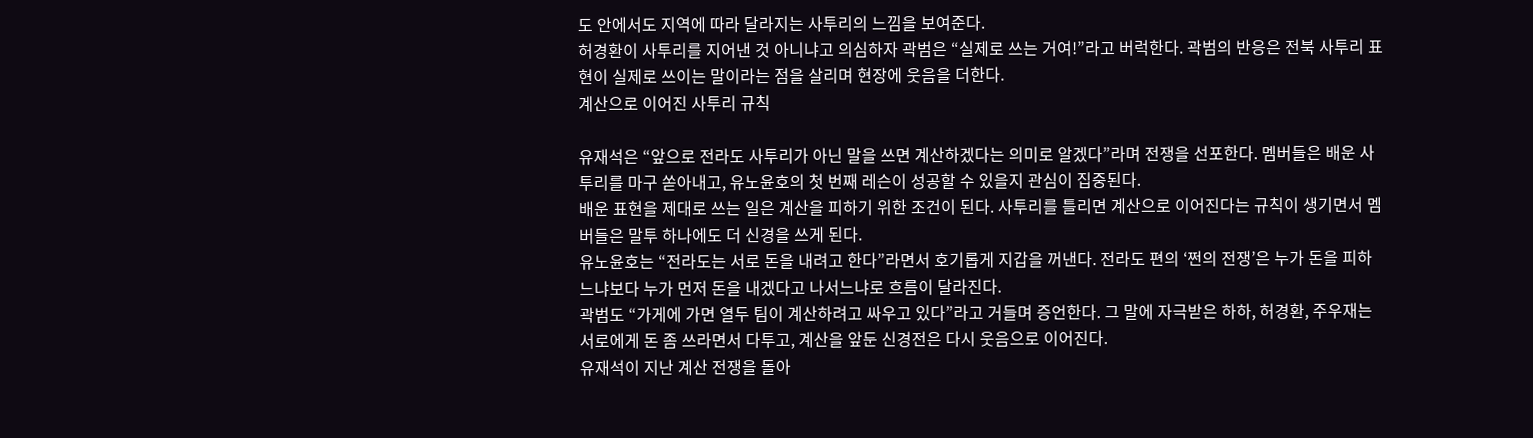도 안에서도 지역에 따라 달라지는 사투리의 느낌을 보여준다.
허경환이 사투리를 지어낸 것 아니냐고 의심하자 곽범은 “실제로 쓰는 거여!”라고 버럭한다. 곽범의 반응은 전북 사투리 표현이 실제로 쓰이는 말이라는 점을 살리며 현장에 웃음을 더한다.
계산으로 이어진 사투리 규칙

유재석은 “앞으로 전라도 사투리가 아닌 말을 쓰면 계산하겠다는 의미로 알겠다”라며 전쟁을 선포한다. 멤버들은 배운 사투리를 마구 쏟아내고, 유노윤호의 첫 번째 레슨이 성공할 수 있을지 관심이 집중된다.
배운 표현을 제대로 쓰는 일은 계산을 피하기 위한 조건이 된다. 사투리를 틀리면 계산으로 이어진다는 규칙이 생기면서 멤버들은 말투 하나에도 더 신경을 쓰게 된다.
유노윤호는 “전라도는 서로 돈을 내려고 한다”라면서 호기롭게 지갑을 꺼낸다. 전라도 편의 ‘쩐의 전쟁’은 누가 돈을 피하느냐보다 누가 먼저 돈을 내겠다고 나서느냐로 흐름이 달라진다.
곽범도 “가게에 가면 열두 팀이 계산하려고 싸우고 있다”라고 거들며 증언한다. 그 말에 자극받은 하하, 허경환, 주우재는 서로에게 돈 좀 쓰라면서 다투고, 계산을 앞둔 신경전은 다시 웃음으로 이어진다.
유재석이 지난 계산 전쟁을 돌아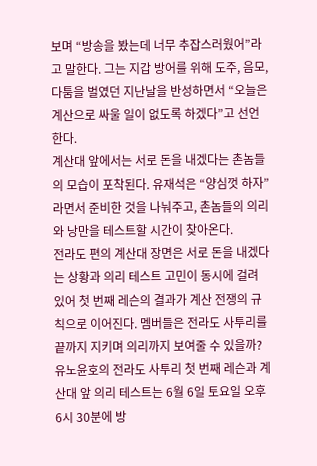보며 “방송을 봤는데 너무 추잡스러웠어”라고 말한다. 그는 지갑 방어를 위해 도주, 음모, 다툼을 벌였던 지난날을 반성하면서 “오늘은 계산으로 싸울 일이 없도록 하겠다”고 선언한다.
계산대 앞에서는 서로 돈을 내겠다는 촌놈들의 모습이 포착된다. 유재석은 “양심껏 하자”라면서 준비한 것을 나눠주고, 촌놈들의 의리와 낭만을 테스트할 시간이 찾아온다.
전라도 편의 계산대 장면은 서로 돈을 내겠다는 상황과 의리 테스트 고민이 동시에 걸려 있어 첫 번째 레슨의 결과가 계산 전쟁의 규칙으로 이어진다. 멤버들은 전라도 사투리를 끝까지 지키며 의리까지 보여줄 수 있을까?
유노윤호의 전라도 사투리 첫 번째 레슨과 계산대 앞 의리 테스트는 6월 6일 토요일 오후 6시 30분에 방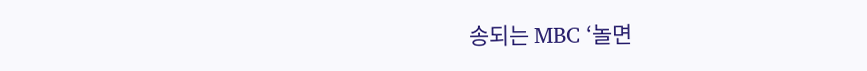송되는 MBC ‘놀면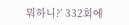뭐하니?’ 332회에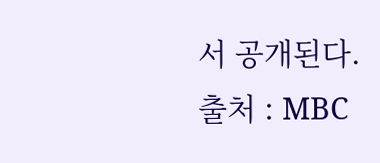서 공개된다.
출처 : MBC